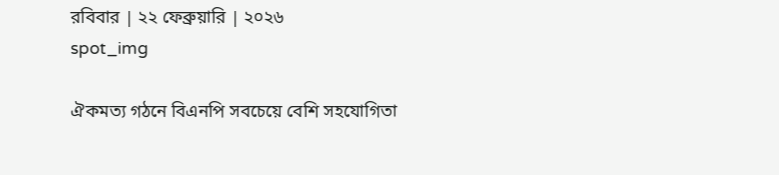রবিবার | ২২ ফেব্রুয়ারি | ২০২৬
spot_img

ঐকমত্য গঠনে বিএনপি সবচেয়ে বেশি সহযোগিতা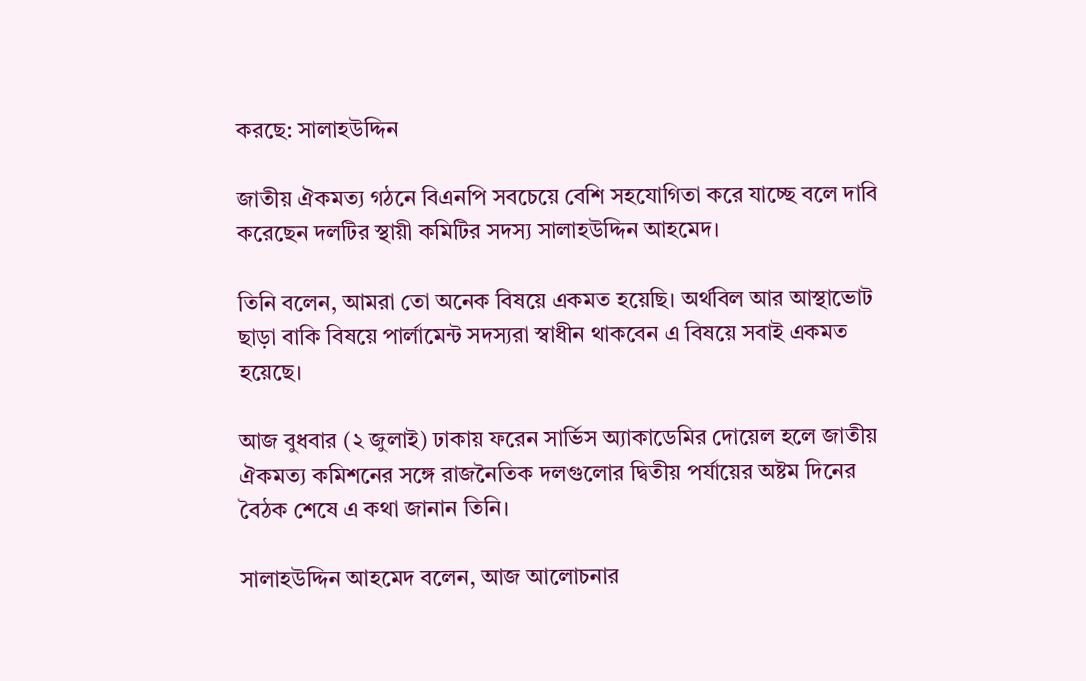করছে: সালাহউদ্দিন

জাতীয় ঐকমত্য গঠনে বিএনপি সবচেয়ে বেশি সহযোগিতা করে যাচ্ছে বলে দাবি করেছেন দলটির স্থায়ী কমিটির সদস্য সালাহউদ্দিন আহমেদ।

তিনি বলেন, আমরা তো অনেক বিষয়ে একমত হয়েছি। অর্থবিল আর আস্থাভোট ছাড়া বাকি বিষয়ে পার্লামেন্ট সদস্যরা স্বাধীন থাকবেন এ বিষয়ে সবাই একমত হয়েছে।

আজ বুধবার (২ জুলাই) ঢাকায় ফরেন সার্ভিস অ্যাকাডেমির দোয়েল হলে জাতীয় ঐকমত্য কমিশনের সঙ্গে রাজনৈতিক দলগুলোর দ্বিতীয় পর্যায়ের অষ্টম দিনের বৈঠক শেষে এ কথা জানান তিনি।

সালাহউদ্দিন আহমেদ বলেন, আজ আলোচনার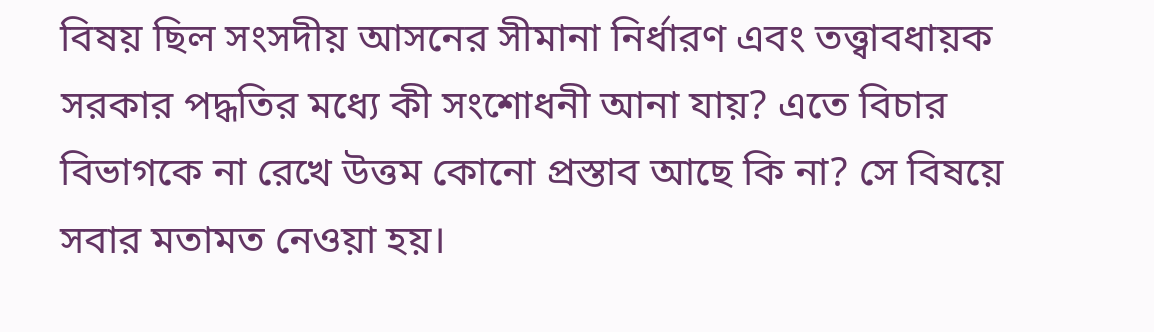বিষয় ছিল সংসদীয় আসনের সীমানা নির্ধারণ এবং তত্ত্বাবধায়ক সরকার পদ্ধতির মধ্যে কী সংশোধনী আনা যায়? এতে বিচার বিভাগকে না রেখে উত্তম কোনো প্রস্তাব আছে কি না? সে বিষয়ে সবার মতামত নেওয়া হয়।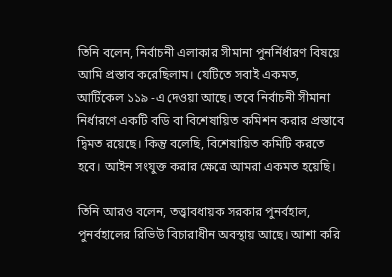তিনি বলেন, নির্বাচনী এলাকার সীমানা পুনর্নির্ধারণ বিষয়ে আমি প্রস্তাব করেছিলাম। যেটিতে সবাই একমত, আর্টিকেল ১১৯ -এ দেওয়া আছে। তবে নির্বাচনী সীমানা নির্ধারণে একটি বডি বা বিশেষায়িত কমিশন করার প্রস্তাবে দ্বিমত রয়েছে। কিন্তু বলেছি, বিশেষায়িত কমিটি করতে হবে। আইন সংযুক্ত করার ক্ষেত্রে আমরা একমত হয়েছি।

তিনি আরও বলেন, তত্ত্বাবধায়ক সরকার পুনর্বহাল, পুনর্বহালের রিভিউ বিচারাধীন অবস্থায় আছে। আশা করি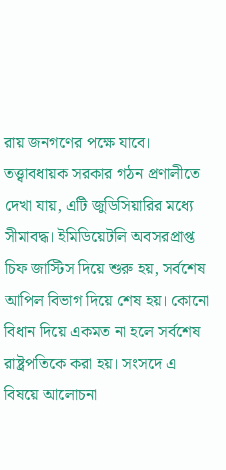রায় জনগণের পক্ষে যাবে। তত্ত্বাবধায়ক সরকার গঠন প্রণালীতে দেখা যায়, এটি জুডিসিয়ারির মধ্যে সীমাবদ্ধ। ইমিডিয়েটলি অবসরপ্রাপ্ত চিফ জাস্টিস দিয়ে শুরু হয়, সর্বশেষ আপিল বিভাগ দিয়ে শেষ হয়। কোনো বিধান দিয়ে একমত না হলে সর্বশেষ রাষ্ট্রপতিকে করা হয়। সংসদে এ বিষয়ে আলোচনা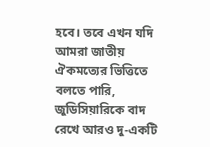হবে। তবে এখন যদি আমরা জাতীয় ঐকমত্যের ভিত্তিতে বলতে পারি, জুডিসিয়ারিকে বাদ রেখে আরও দু-একটি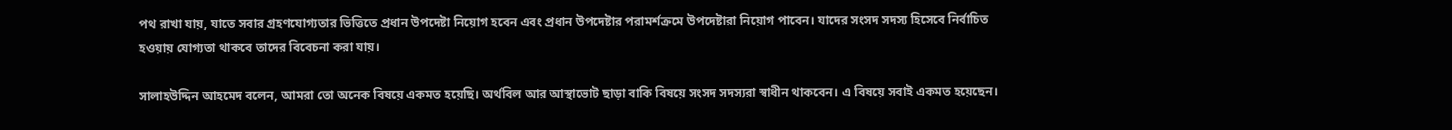পথ রাখা যায়, যাতে সবার গ্রহণযোগ্যতার ভিত্তিতে প্রধান উপদেষ্টা নিয়োগ হবেন এবং প্রধান উপদেষ্টার পরামর্শক্রমে উপদেষ্টারা নিয়োগ পাবেন। যাদের সংসদ সদস্য হিসেবে নির্বাচিত হওয়ায় যোগ্যতা থাকবে তাদের বিবেচনা করা যায়।

সালাহউদ্দিন আহমেদ বলেন, আমরা তো অনেক বিষয়ে একমত হয়েছি। অর্থবিল আর আস্থাভোট ছাড়া বাকি বিষয়ে সংসদ সদস্যরা স্বাধীন থাকবেন। এ বিষয়ে সবাই একমত হয়েছেন।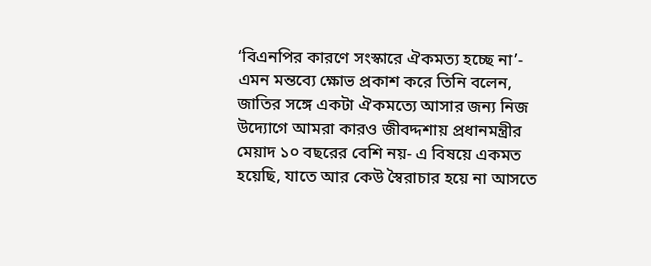‘বিএনপির কারণে সংস্কারে ঐকমত্য হচ্ছে না’- এমন মন্তব্যে ক্ষোভ প্রকাশ করে তিনি বলেন, জাতির সঙ্গে একটা ঐকমত্যে আসার জন্য নিজ উদ্যোগে আমরা কারও জীবদ্দশায় প্রধানমন্ত্রীর মেয়াদ ১০ বছরের বেশি নয়- এ বিষয়ে একমত হয়েছি, যাতে আর কেউ স্বৈরাচার হয়ে না আসতে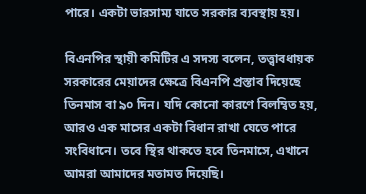পারে। একটা ভারসাম্য যাতে সরকার ব্যবস্থায় হয়।

বিএনপির স্থায়ী কমিটির এ সদস্য বলেন, তত্ত্বাবধায়ক সরকারের মেয়াদের ক্ষেত্রে বিএনপি প্রস্তাব দিয়েছে তিনমাস বা ৯০ দিন। যদি কোনো কারণে বিলম্বিত হয়, আরও এক মাসের একটা বিধান রাখা যেতে পারে সংবিধানে। তবে স্থির থাকতে হবে তিনমাসে, এখানে আমরা আমাদের মতামত দিয়েছি।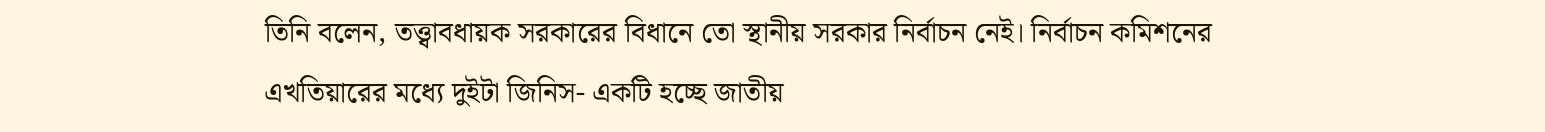তিনি বলেন, তত্ত্বাবধায়ক সরকারের বিধানে তো স্থানীয় সরকার নির্বাচন নেই। নির্বাচন কমিশনের এখতিয়ারের মধ্যে দুইটা জিনিস- একটি হচ্ছে জাতীয়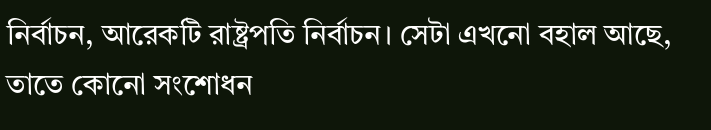নির্বাচন, আরেকটি রাষ্ট্রপতি নির্বাচন। সেটা এখনো বহাল আছে, তাতে কোনো সংশোধন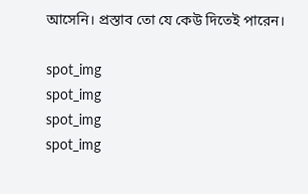আসেনি। প্রস্তাব তো যে কেউ দিতেই পারেন।

spot_img
spot_img
spot_img
spot_img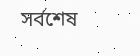সর্বশেষ